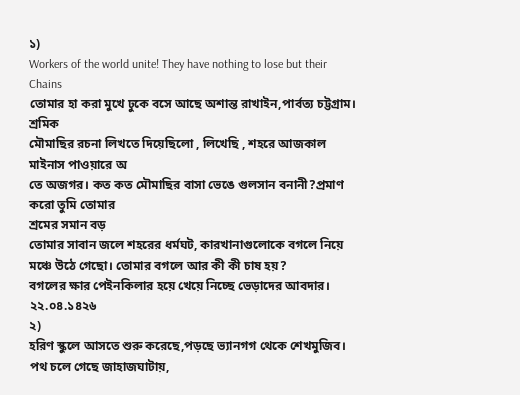১)
Workers of the world unite! They have nothing to lose but their Chains
তোমার হা করা মুখে ঢুকে বসে আছে অশান্ত রাখাইন,পার্বত্য চট্টগ্রাম।
শ্রমিক
মৌমাছির রচনা লিখতে দিয়েছিলো , লিখেছি , শহরে আজকাল মাইনাস পাওয়ারে অ
তে অজগর। কত কত মৌমাছির বাসা ভেঙে গুলসান বনানী?প্রমাণ করো তুমি তোমার
শ্রমের সমান বড়
তোমার সাবান জলে শহরের ধর্মঘট, কারখানাগুলোকে বগলে নিয়ে মঞ্চে উঠে গেছো। তোমার বগলে আর কী কী চাষ হয়?
বগলের ক্ষার পেইনকিলার হয়ে খেয়ে নিচ্ছে ভেড়াদের আবদার।
২২.০৪.১৪২৬
২)
হরিণ স্কুলে আসতে শুরু করেছে,পড়ছে ভ্যানগগ থেকে শেখমুজিব।
পথ চলে গেছে জাহাজঘাটায়,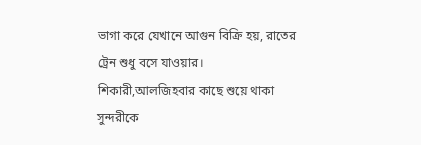ভাগা করে যেখানে আগুন বিক্রি হয়, রাতের ট্রেন শুধু বসে যাওয়ার।
শিকারী,আলজিহবার কাছে শুয়ে থাকা সুন্দরীকে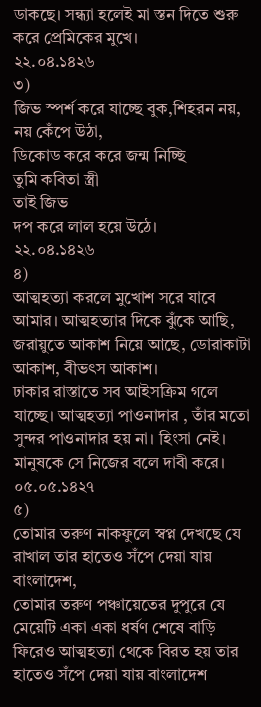ডাকছে। সন্ধ্যা হলেই মা স্তন দিতে শুরু করে প্রেমিকের মুখে।
২২.০৪.১৪২৬
৩)
জিভ স্পর্শ করে যাচ্ছে বুক,শিহরন নয়, নয় কেঁপে উঠা,
ডিকোড করে করে জন্ম নিচ্ছি
তুমি কবিতা স্ত্রী
তাই জিভ
দপ করে লাল হয়ে উঠে।
২২.০৪.১৪২৬
৪)
আত্মহত্যা করলে মুখোশ সরে যাবে আমার। আত্মহত্যার দিকে ঝুঁকে আছি, জরায়ুতে আকাশ নিয়ে আছে, ডোরাকাটা আকাশ, বীভৎস আকাশ।
ঢাকার রাস্তাতে সব আইসক্রিম গলে যাচ্ছে। আত্মহত্যা পাওনাদার , তাঁর মতো সুন্দর পাওনাদার হয় না। হিংসা নেই। মানুষকে সে নিজের বলে দাবী করে।
০৫.০৫.১৪২৭
৫)
তোমার তরুণ নাকফুলে স্বপ্ন দেখছে যে রাখাল তার হাতেও সঁপে দেয়া যায় বাংলাদেশ,
তোমার তরুণ পঞ্চায়েতের দুপুরে যে মেয়েটি একা একা ধর্ষণ শেষে বাড়ি ফিরেও আত্মহত্যা থেকে বিরত হয় তার হাতেও সঁপে দেয়া যায় বাংলাদেশ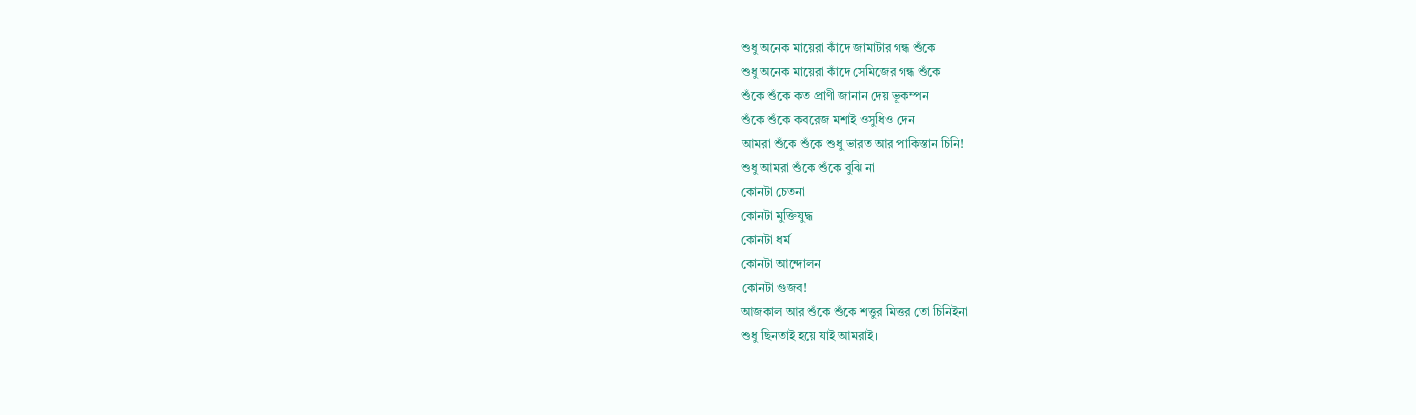শুধু অনেক মায়েরা কাঁদে জামাটার গন্ধ শুঁকে
শুধু অনেক মায়েরা কাঁদে সেমিজের গন্ধ শুঁকে
শুঁকে শুঁকে কত প্রাণী জানান দেয় ভূকম্পন
শুঁকে শুঁকে কবরেজ মশাই ওসুধিও দেন
আমরা শুঁকে শুঁকে শুধু ভারত আর পাকিস্তান চিনি!
শুধু আমরা শুঁকে শুঁকে বুঝি না
কোনটা চেতনা
কোনটা মুক্তিযুদ্ধ
কোনটা ধর্ম
কোনটা আন্দোলন
কোনটা গুজব!
আজকাল আর শুঁকে শুঁকে শত্তুর মিত্তর তো চিনিইনা
শুধু ছিনতাই হয়ে যাই আমরাই।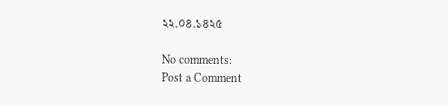২২.০৪.১৪২৫

No comments:
Post a Comment